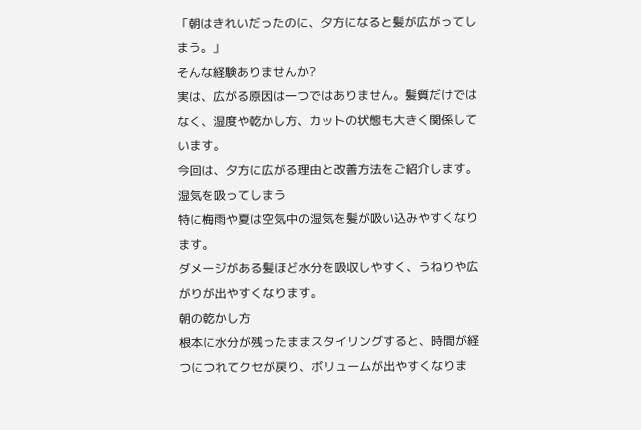「朝はきれいだったのに、夕方になると髪が広がってしまう。」
そんな経験ありませんか?
実は、広がる原因は一つではありません。髪質だけではなく、湿度や乾かし方、カットの状態も大きく関係しています。
今回は、夕方に広がる理由と改善方法をご紹介します。
湿気を吸ってしまう
特に梅雨や夏は空気中の湿気を髪が吸い込みやすくなります。
ダメージがある髪ほど水分を吸収しやすく、うねりや広がりが出やすくなります。
朝の乾かし方
根本に水分が残ったままスタイリングすると、時間が経つにつれてクセが戻り、ボリュームが出やすくなりま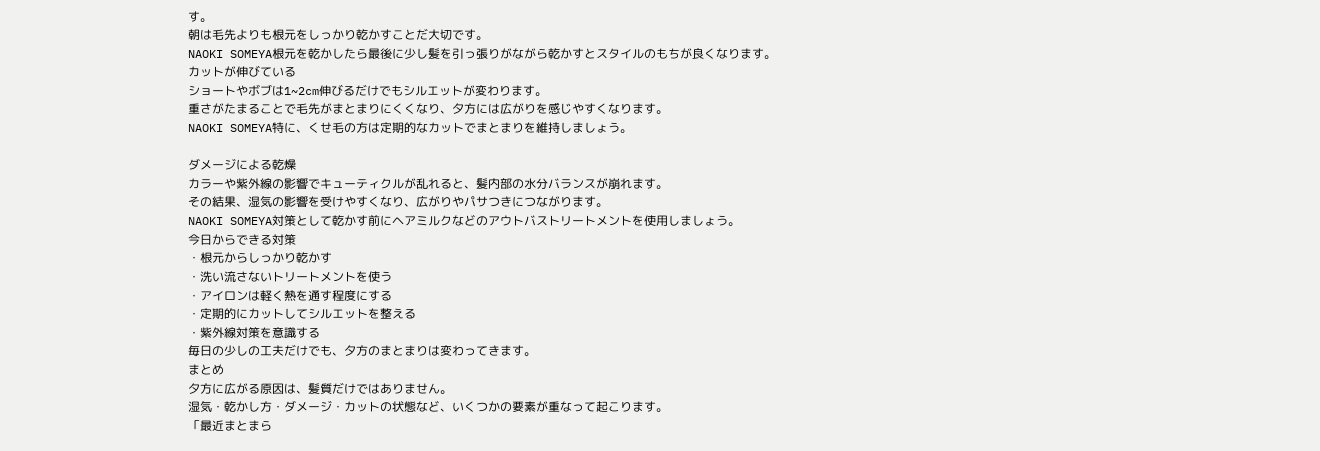す。
朝は毛先よりも根元をしっかり乾かすことだ大切です。
NAOKI SOMEYA根元を乾かしたら最後に少し髪を引っ張りがながら乾かすとスタイルのもちが良くなります。
カットが伸びている
ショートやボブは1~2cm伸びるだけでもシルエットが変わります。
重さがたまることで毛先がまとまりにくくなり、夕方には広がりを感じやすくなります。
NAOKI SOMEYA特に、くせ毛の方は定期的なカットでまとまりを維持しましょう。

ダメージによる乾燥
カラーや紫外線の影響でキューティクルが乱れると、髪内部の水分バランスが崩れます。
その結果、湿気の影響を受けやすくなり、広がりやパサつきにつながります。
NAOKI SOMEYA対策として乾かす前にヘアミルクなどのアウトバストリートメントを使用しましょう。
今日からできる対策
・根元からしっかり乾かす
・洗い流さないトリートメントを使う
・アイロンは軽く熱を通す程度にする
・定期的にカットしてシルエットを整える
・紫外線対策を意識する
毎日の少しの工夫だけでも、夕方のまとまりは変わってきます。
まとめ
夕方に広がる原因は、髪質だけではありません。
湿気・乾かし方・ダメージ・カットの状態など、いくつかの要素が重なって起こります。
「最近まとまら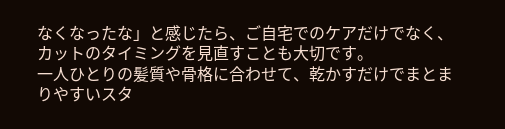なくなったな」と感じたら、ご自宅でのケアだけでなく、カットのタイミングを見直すことも大切です。
一人ひとりの髪質や骨格に合わせて、乾かすだけでまとまりやすいスタ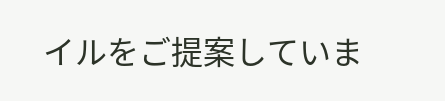イルをご提案していま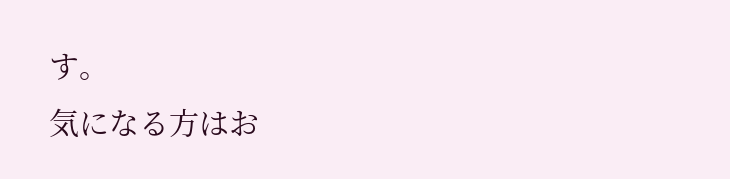す。
気になる方はお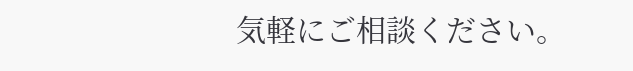気軽にご相談ください。